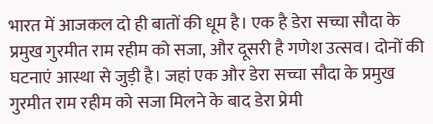भारत में आजकल दो ही बातों की धूम है। एक है डेरा सच्चा सौदा के प्रमुख गुरमीत राम रहीम को सजा, और दूसरी है गणेश उत्सव। दोनों की घटनाएं आस्था से जुड़ी है। जहां एक और डेरा सच्चा सौदा के प्रमुख गुरमीत राम रहीम को सजा मिलने के बाद डेरा प्रेमी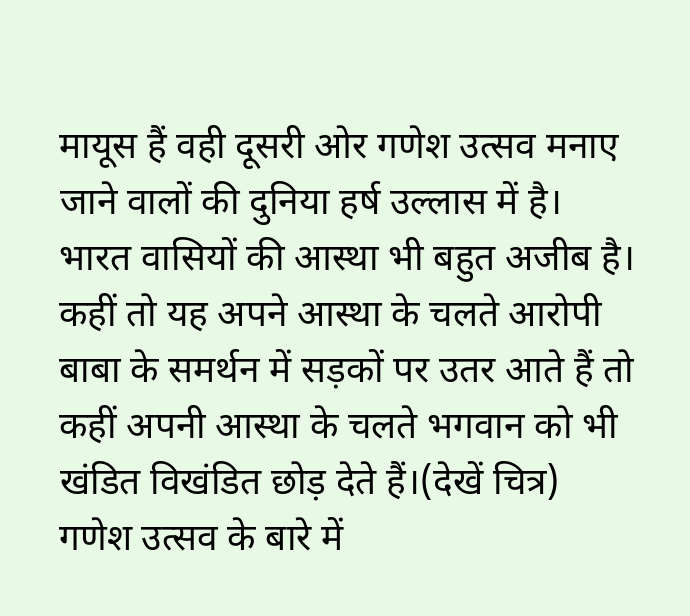मायूस हैं वही दूसरी ओर गणेश उत्सव मनाए जाने वालों की दुनिया हर्ष उल्लास में है।
भारत वासियों की आस्था भी बहुत अजीब है। कहीं तो यह अपने आस्था के चलते आरोपी बाबा के समर्थन में सड़कों पर उतर आते हैं तो कहीं अपनी आस्था के चलते भगवान को भी खंडित विखंडित छोड़ देते हैं।(देखें चित्र)
गणेश उत्सव के बारे में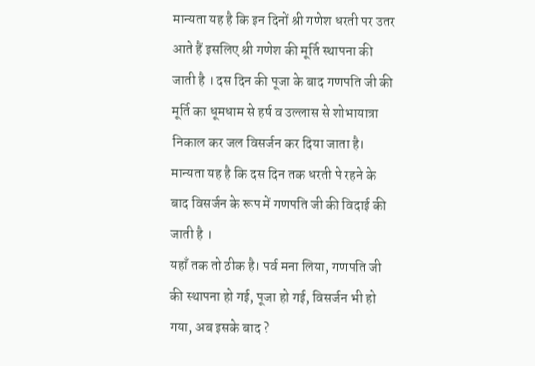मान्यता यह है कि इन दिनों श्री गणेश धरती पर उतर आते हैं इसलिए श्री गणेश की मूर्ति स्थापना की जाती है । दस दिन की पूजा के बाद गणपति जी की मूर्ति का धूमधाम से हर्ष व उल्लास से शोभायात्रा निकाल कर जल विसर्जन कर दिया जाता है। मान्यता यह है कि दस दिन तक धरती पे रहने के बाद विसर्जन के रूप में गणपति जी की विदाई की जाती है ।
यहाँ तक तो ठीक है। पर्व मना लिया, गणपति जी की स्थापना हो गई, पूजा हो गई, विसर्जन भी हो गया, अब इसके बाद ?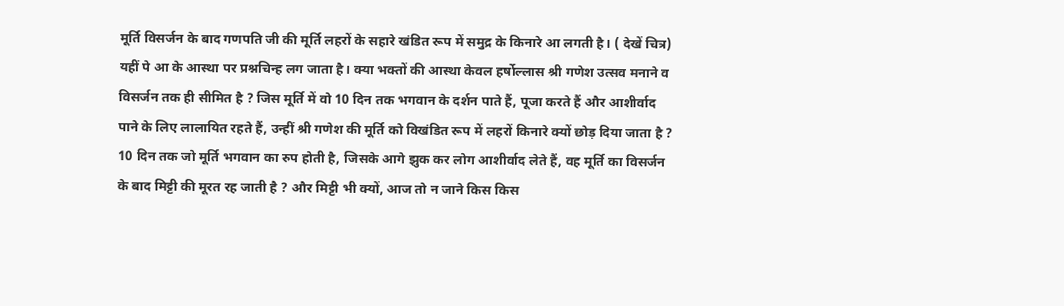मूर्ति विसर्जन के बाद गणपति जी की मूर्ति लहरों के सहारे खंडित रूप में समुद्र के किनारे आ लगती है। ( देखें चित्र)
यहीं पे आ के आस्था पर प्रश्नचिन्ह लग जाता है। क्या भक्तों की आस्था केवल हर्षोल्लास श्री गणेश उत्सव मनाने व विसर्जन तक ही सीमित है ? जिस मूर्ति में वो 10 दिन तक भगवान के दर्शन पाते हैं, पूजा करते हैं और आशीर्वाद पाने के लिए लालायित रहते हैं, उन्हीं श्री गणेश की मूर्ति को विखंडित रूप में लहरों किनारे क्यों छोड़ दिया जाता है ?
10 दिन तक जो मूर्ति भगवान का रुप होती है, जिसके आगे झुक कर लोग आशीर्वाद लेते हैं, वह मूर्ति का विसर्जन के बाद मिट्टी की मूरत रह जाती है ? और मिट्टी भी क्यों, आज तो न जाने किस किस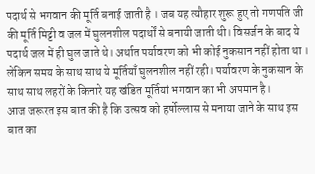पदार्थ से भगवान की मूर्ति बनाई जाती है । जब यह त्यौहार शुरू हुए तो गणपति जी की मूर्ति मिट्टी व जल में घुलनशील पदार्थों से बनायी जाती थी। विसर्जन के बाद ये पदार्थ जल में ही घुल जाते थे। अर्थात पर्यावरण को भी कोई नुकसान नहीं होता था । लेकिन समय के साथ साथ ये मूर्तियाँ घुलनशील नहीं रही। पर्यावरण के नुकसान के साथ साथ लहरों के किनारे यह खंडित मूर्तियां भगवान का भी अपमान है।
आज जरूरत इस बात की है कि उत्सव को हर्षोल्लास से मनाया जाने के साथ इस बात का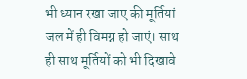भी ध्यान रखा जाए की मूर्तियां जल में ही विमग्न हो जाएं। साथ ही साथ मूर्तियों को भी दिखावे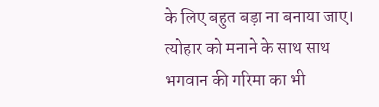के लिए बहुत बड़ा ना बनाया जाए। त्योहार को मनाने के साथ साथ भगवान की गरिमा का भी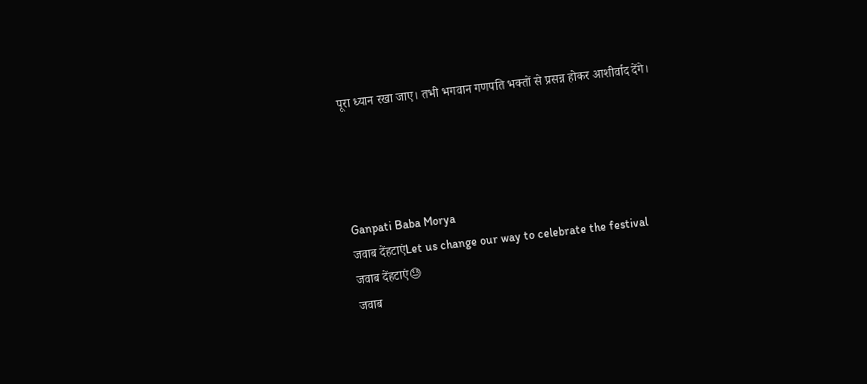पूरा ध्यान रखा जाए। तभी भगवान गणपति भक्तों से प्रसन्न होकर आशीर्वाद देंगे।




Ganpati Baba Morya
जवाब देंहटाएंLet us change our way to celebrate the festival
जवाब देंहटाएं😓
जवाब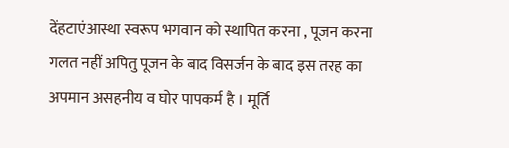देंहटाएंआस्था स्वरूप भगवान को स्थापित करना , पूजन करना गलत नहीं अपितु पूजन के बाद विसर्जन के बाद इस तरह का अपमान असहनीय व घोर पापकर्म है । मूर्ति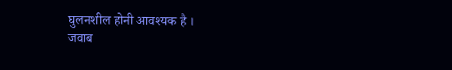घुलनशील होनी आवश्यक है ।
जवाब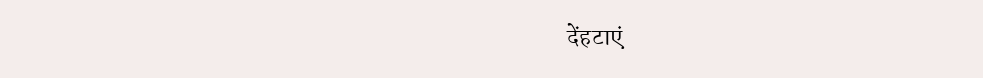देंहटाएं